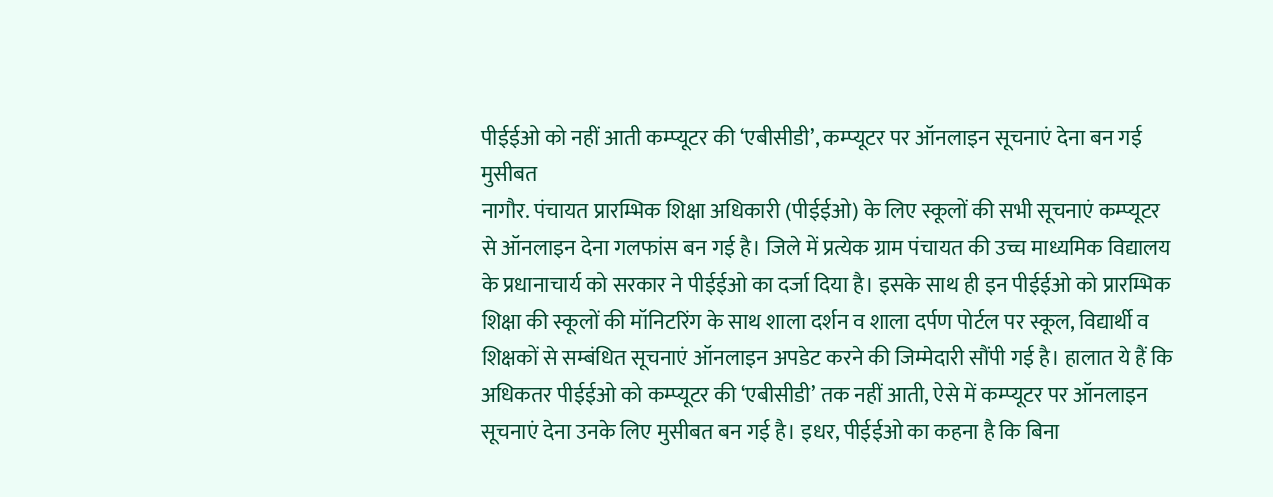पीईईओ को नहीं आती कम्प्यूटर की ‘एबीसीडी’, कम्प्यूटर पर ऑनलाइन सूचनाएं देना बन गई मुसीबत
नागौर. पंचायत प्रारम्भिक शिक्षा अधिकारी (पीईईओ) के लिए स्कूलों की सभी सूचनाएं कम्प्यूटर से ऑनलाइन देना गलफांस बन गई है। जिले में प्रत्येक ग्राम पंचायत की उच्च माध्यमिक विद्यालय के प्रधानाचार्य को सरकार ने पीईईओ का दर्जा दिया है। इसके साथ ही इन पीईईओ को प्रारम्भिक शिक्षा की स्कूलों की मॉनिटरिंग के साथ शाला दर्शन व शाला दर्पण पोर्टल पर स्कूल, विद्यार्थी व शिक्षकों से सम्बंधित सूचनाएं ऑनलाइन अपडेट करने की जिम्मेदारी सौंपी गई है। हालात ये हैं कि अधिकतर पीईईओ को कम्प्यूटर की ‘एबीसीडी’ तक नहीं आती, ऐसे में कम्प्यूटर पर ऑनलाइन सूचनाएं देना उनके लिए मुसीबत बन गई है। इधर, पीईईओ का कहना है कि बिना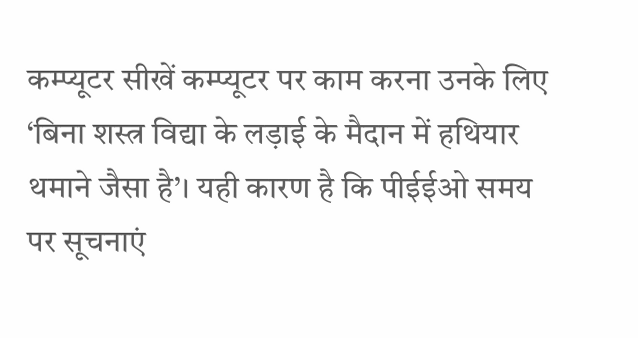कम्प्यूटर सीखें कम्प्यूटर पर काम करना उनके लिए ‘बिना शस्त्र विद्या के लड़ाई के मैदान में हथियार थमाने जैसा है’। यही कारण है कि पीईईओ समय पर सूचनाएं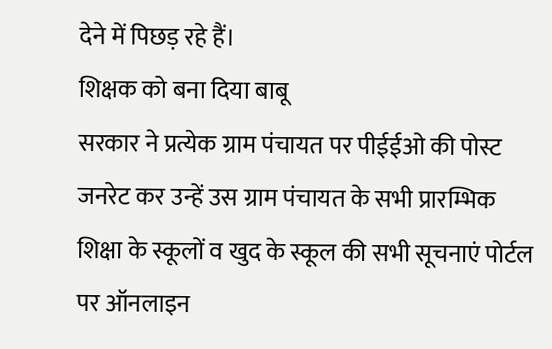देने में पिछड़ रहे हैं।
शिक्षक को बना दिया बाबू
सरकार ने प्रत्येक ग्राम पंचायत पर पीईईओ की पोस्ट जनरेट कर उन्हें उस ग्राम पंचायत के सभी प्रारम्भिक शिक्षा के स्कूलों व खुद के स्कूल की सभी सूचनाएं पोर्टल पर ऑनलाइन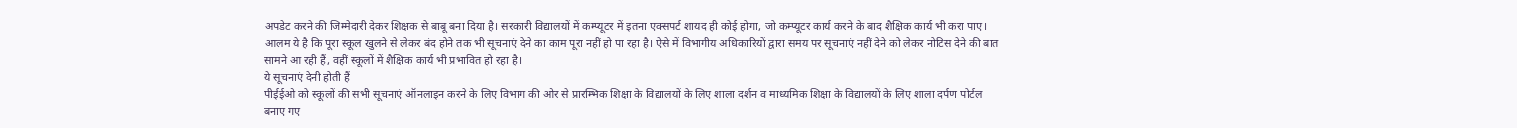अपडेट करने की जिम्मेदारी देकर शिक्षक से बाबू बना दिया है। सरकारी विद्यालयों में कम्प्यूटर में इतना एक्सपर्ट शायद ही कोई होगा, जो कम्प्यूटर कार्य करने के बाद शैक्षिक कार्य भी करा पाए। आलम ये है कि पूरा स्कूल खुलने से लेकर बंद होने तक भी सूचनाएं देने का काम पूरा नहीं हो पा रहा है। ऐसे में विभागीय अधिकारियों द्वारा समय पर सूचनाएं नहीं देने को लेकर नोटिस देने की बात सामने आ रही हैं, वहीं स्कूलों में शैक्षिक कार्य भी प्रभावित हो रहा है।
ये सूचनाएं देनी होती हैं
पीईईओ को स्कूलों की सभी सूचनाएं ऑनलाइन करने के लिए विभाग की ओर से प्रारम्भिक शिक्षा के विद्यालयों के लिए शाला दर्शन व माध्यमिक शिक्षा के विद्यालयों के लिए शाला दर्पण पोर्टल बनाए गए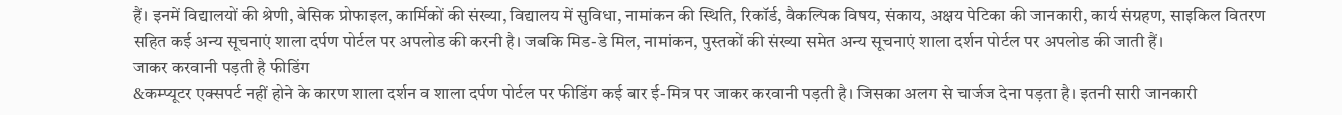हैं। इनमें विद्यालयों की श्रेणी, बेसिक प्रोफाइल, कार्मिकों की संख्या, विद्यालय में सुविधा, नामांकन की स्थिति, रिकॉर्ड, वैकल्पिक विषय, संकाय, अक्षय पेटिका की जानकारी, कार्य संग्रहण, साइकिल वितरण सहित कई अन्य सूचनाएं शाला दर्पण पोर्टल पर अपलोड की करनी है। जबकि मिड-डे मिल, नामांकन, पुस्तकों की संख्या समेत अन्य सूचनाएं शाला दर्शन पोर्टल पर अपलोड की जाती हैं।
जाकर करवानी पड़ती है फीडिंग
&कम्प्यूटर एक्सपर्ट नहीं होने के कारण शाला दर्शन व शाला दर्पण पोर्टल पर फीडिंग कई बार ई-मित्र पर जाकर करवानी पड़ती है। जिसका अलग से चार्जज देना पड़ता है। इतनी सारी जानकारी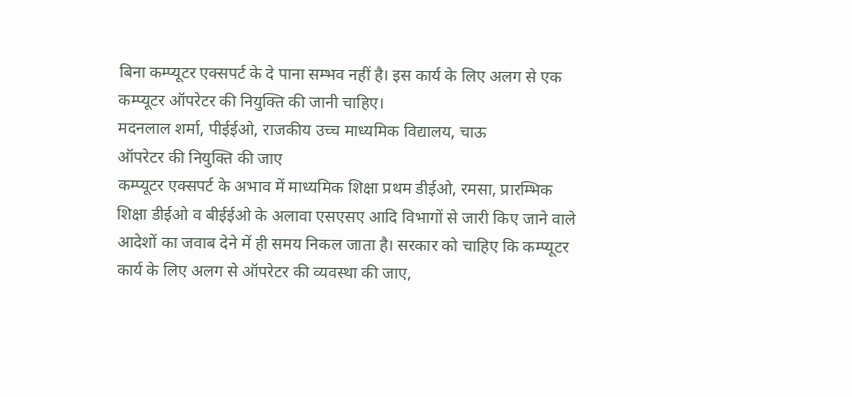बिना कम्प्यूटर एक्सपर्ट के दे पाना सम्भव नहीं है। इस कार्य के लिए अलग से एक कम्प्यूटर ऑपरेटर की नियुक्ति की जानी चाहिए।
मदनलाल शर्मा, पीईईओ, राजकीय उच्च माध्यमिक विद्यालय, चाऊ
ऑपरेटर की नियुक्ति की जाए
कम्प्यूटर एक्सपर्ट के अभाव में माध्यमिक शिक्षा प्रथम डीईओ, रमसा, प्रारम्भिक शिक्षा डीईओ व बीईईओ के अलावा एसएसए आदि विभागों से जारी किए जाने वाले आदेशों का जवाब देने में ही समय निकल जाता है। सरकार को चाहिए कि कम्प्यूटर कार्य के लिए अलग से ऑपरेटर की व्यवस्था की जाए,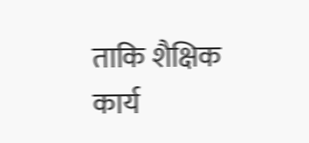ताकि शैक्षिक कार्य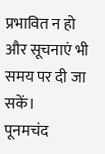प्रभावित न हो और सूचनाएं भी समय पर दी जा सकें।
पूनमचंद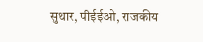सुथार, पीईईओ, राजकीय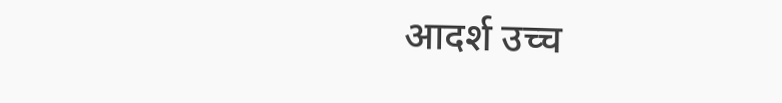आदर्श उच्च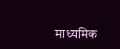माध्यमिक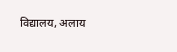विद्यालय, अलाय